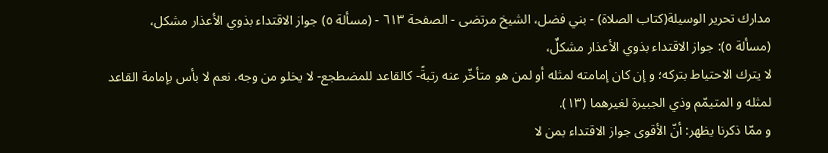مدارك تحرير الوسيلة(كتاب الصلاة) - بني فضل، الشيخ مرتضى - الصفحة ٦١٣ - (مسألة ٥) جواز الاقتداء بذوي الأعذار مشكل،
(مسألة ٥): جواز الاقتداء بذوي الأعذار مشكلٌ،
لا يترك الاحتياط بتركه؛ و إن كان إمامته لمثله أو لمن هو متأخّر عنه رتبةً- كالقاعد للمضطجع- لا يخلو من وجه. نعم لا بأس بإمامة القاعد لمثله و المتيمّم وذي الجبيرة لغيرهما (١٣).
و ممّا ذكرنا يظهر: أنّ الأقوى جواز الاقتداء بمن لا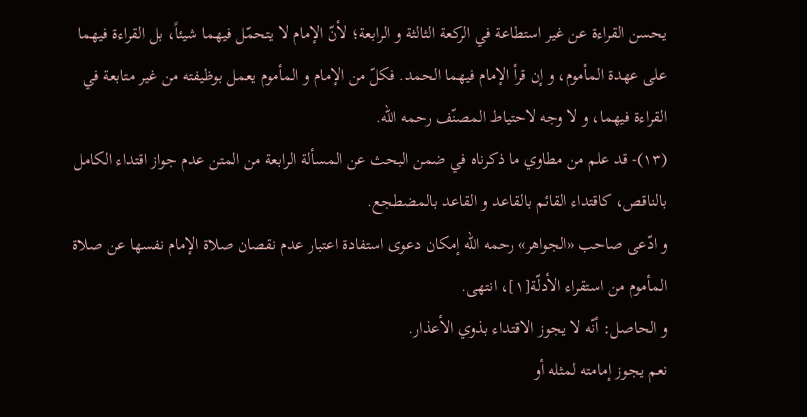يحسن القراءة عن غير استطاعة في الركعة الثالثة و الرابعة؛ لأنّ الإمام لا يتحمّل فيهما شيئاً، بل القراءة فيهما على عهدة المأموم، و إن قرأ الإمام فيهما الحمد. فكلّ من الإمام و المأموم يعمل بوظيفته من غير متابعة في القراءة فيهما، و لا وجه لاحتياط المصنّف رحمه الله.
(١٣)- قد علم من مطاوي ما ذكرناه في ضمن البحث عن المسألة الرابعة من المتن عدم جواز اقتداء الكامل بالناقص، كاقتداء القائم بالقاعد و القاعد بالمضطجع.
و ادّعى صاحب «الجواهر» رحمه الله إمكان دعوى استفادة اعتبار عدم نقصان صلاة الإمام نفسها عن صلاة المأموم من استقراء الأدلّة[١]، انتهى.
و الحاصل: أنّه لا يجوز الاقتداء بذوي الأعذار.
نعم يجوز إمامته لمثله أو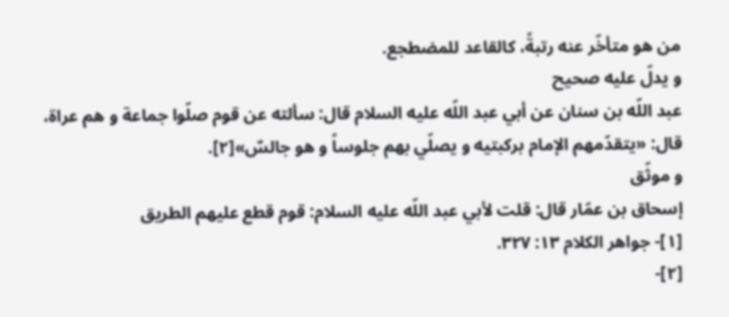من هو متأخّر عنه رتبةً، كالقاعد للمضطجع.
و يدلّ عليه صحيح
عبد اللّه بن سنان عن أبي عبد اللّه عليه السلام قال: سألته عن قوم صلّوا جماعة و هم عراة، قال: «يتقدّمهم الإمام بركبتيه و يصلّي بهم جلوساً و هو جالسٌ»[٢].
و موثّق
إسحاق بن عمّار قال: قلت لأبي عبد اللّه عليه السلام: قوم قطع عليهم الطريق
[١]- جواهر الكلام ١٣: ٣٢٧.
[٢]-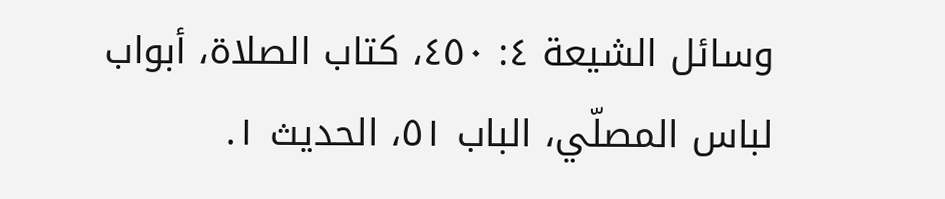وسائل الشيعة ٤: ٤٥٠، كتاب الصلاة، أبواب لباس المصلّي، الباب ٥١، الحديث ١.